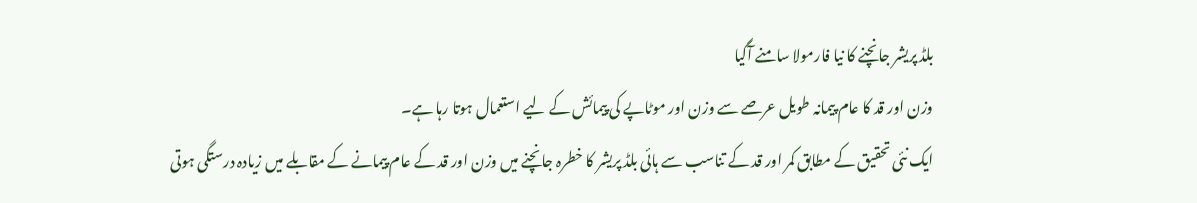بلڈ پریشر جانچنے کا نیا فارمولا سامنے آگیا
وزن اور قد کا عام پیمانہ طویل عرصے سے وزن اور موٹاپے کی پیمائش کے لیے استعمال ہوتا رہا ہے۔
ایک نئی تحقیق کے مطابق کمر اور قد کے تناسب سے ہائی بلڈ پریشر کا خطرہ جانچنے میں وزن اور قد کے عام پیمانے کے مقابلے میں زیادہ درستگی ہوتی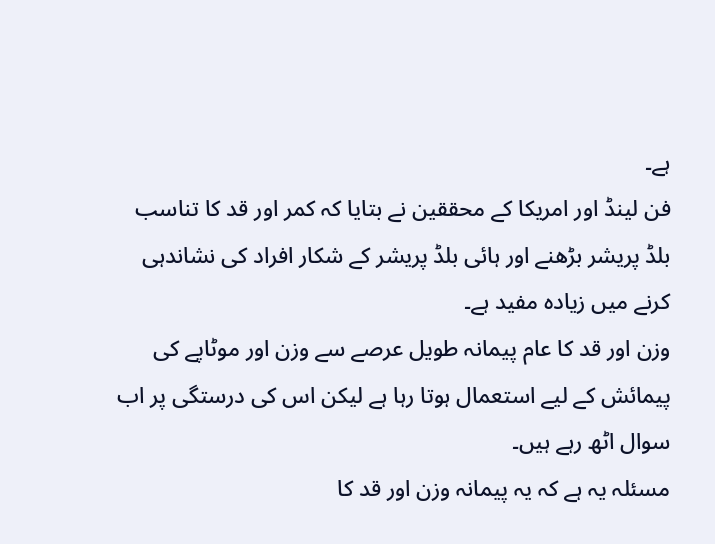ہے۔
فن لینڈ اور امریکا کے محققین نے بتایا کہ کمر اور قد کا تناسب بلڈ پریشر بڑھنے اور ہائی بلڈ پریشر کے شکار افراد کی نشاندہی کرنے میں زیادہ مفید ہے۔
وزن اور قد کا عام پیمانہ طویل عرصے سے وزن اور موٹاپے کی پیمائش کے لیے استعمال ہوتا رہا ہے لیکن اس کی درستگی پر اب سوال اٹھ رہے ہیں۔
مسئلہ یہ ہے کہ یہ پیمانہ وزن اور قد کا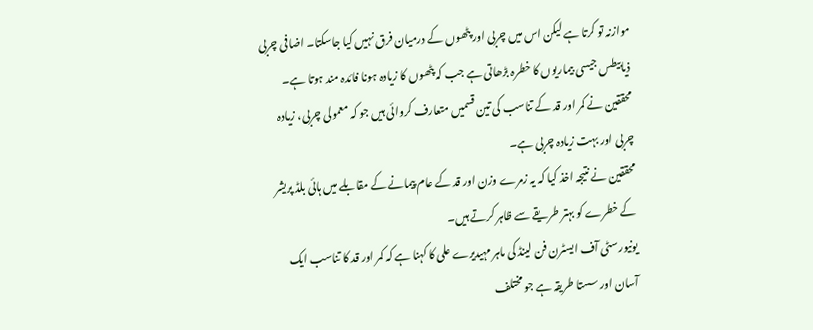موازنہ تو کرتا ہے لیکن اس میں چربی اور پٹھوں کے درمیان فرق نہیں کیا جاسکتا۔ اضافی چربی ذیابیطس جیسی بیماریوں کا خطرہ بڑھاتی ہے جب کہ پٹھوں کا زیادہ ہونا فائدہ مند ہوتا ہے۔
محققین نے کمر اور قد کے تناسب کی تین قسمیں متعارف کروائی ہیں جو کہ معمولی چربی، زیادہ چربی اور بہت زیادہ چربی ہے۔
محققین نے نتیجہ اخذ کیا کہ یہ زمرے وزن اور قد کے عام پیمانے کے مقابلے میں ہائی بلڈ پریشر کے خطرے کو بہتر طریقے سے ظاہر کرتے ہیں۔
یونیورسٹی آف ایسٹرن فن لینڈ کی ماہر مہیدیرے علی کا کہنا ہے کہ کمر اور قد کا تناسب ایک آسان اور سستا طریقہ ہے جو مختلف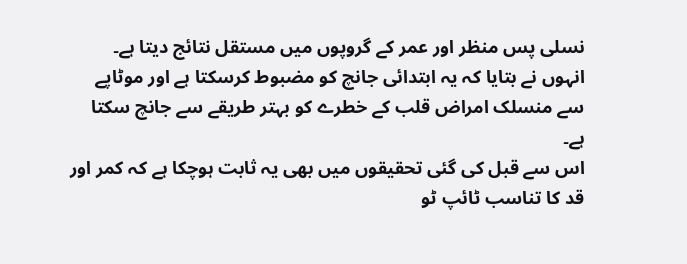نسلی پس منظر اور عمر کے گروپوں میں مستقل نتائج دیتا ہے۔
انہوں نے بتایا کہ یہ ابتدائی جانچ کو مضبوط کرسکتا ہے اور موٹاپے سے منسلک امراض قلب کے خطرے کو بہتر طریقے سے جانچ سکتا ہے۔
اس سے قبل کی گئی تحقیقوں میں بھی یہ ثابت ہوچکا ہے کہ کمر اور قد کا تناسب ٹائپ ٹو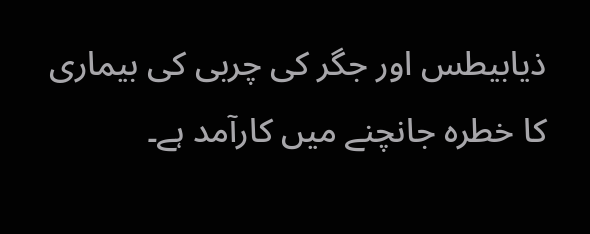ذیابیطس اور جگر کی چربی کی بیماری کا خطرہ جانچنے میں کارآمد ہے۔